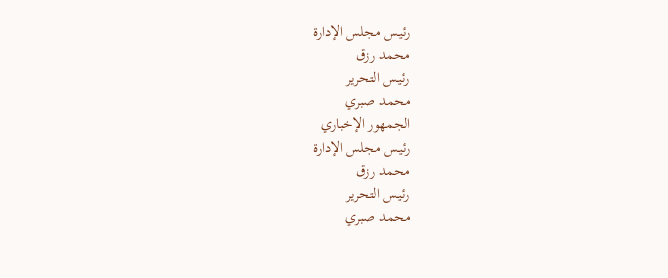رئيـس مجلس الإدارة
محمد رزق
رئيـس التحرير
محمد صبري
الجمهور الإخباري
رئيـس مجلس الإدارة
محمد رزق
رئيـس التحرير
محمد صبري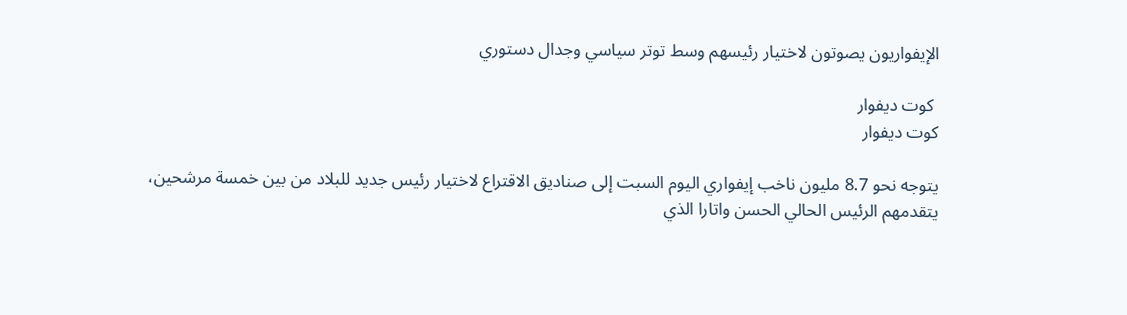الإيفواريون يصوتون لاختيار رئيسهم وسط توتر سياسي وجدال دستوري

 كوت ديفوار
كوت ديفوار

يتوجه نحو 8.7 مليون ناخب إيفواري اليوم السبت إلى صناديق الاقتراع لاختيار رئيس جديد للبلاد من بين خمسة مرشحين، يتقدمهم الرئيس الحالي الحسن واتارا الذي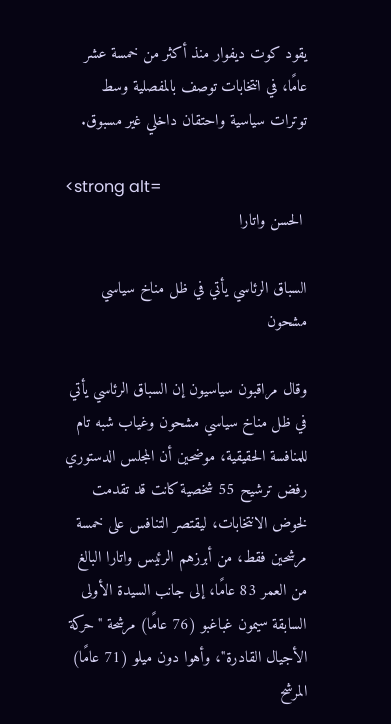يقود كوت ديفوار منذ أكثر من خمسة عشر عامًا، في انتخابات توصف بالمفصلية وسط توترات سياسية واحتقان داخلي غير مسبوق.

<strong alt=
 الحسن واتارا

السباق الرئاسي يأتي في ظل مناخ سياسي مشحون

وقال مراقبون سياسيون إن السباق الرئاسي يأتي في ظل مناخ سياسي مشحون وغياب شبه تام للمنافسة الحقيقية، موضحين أن المجلس الدستوري رفض ترشيح 55 شخصية كانت قد تقدمت لخوض الانتخابات، ليقتصر التنافس على خمسة مرشحين فقط، من أبرزهم الرئيس واتارا البالغ من العمر 83 عامًا، إلى جانب السيدة الأولى السابقة سيمون غباغبو (76 عامًا) مرشحة "حركة الأجيال القادرة"، وأهوا دون ميلو (71 عامًا) المرشح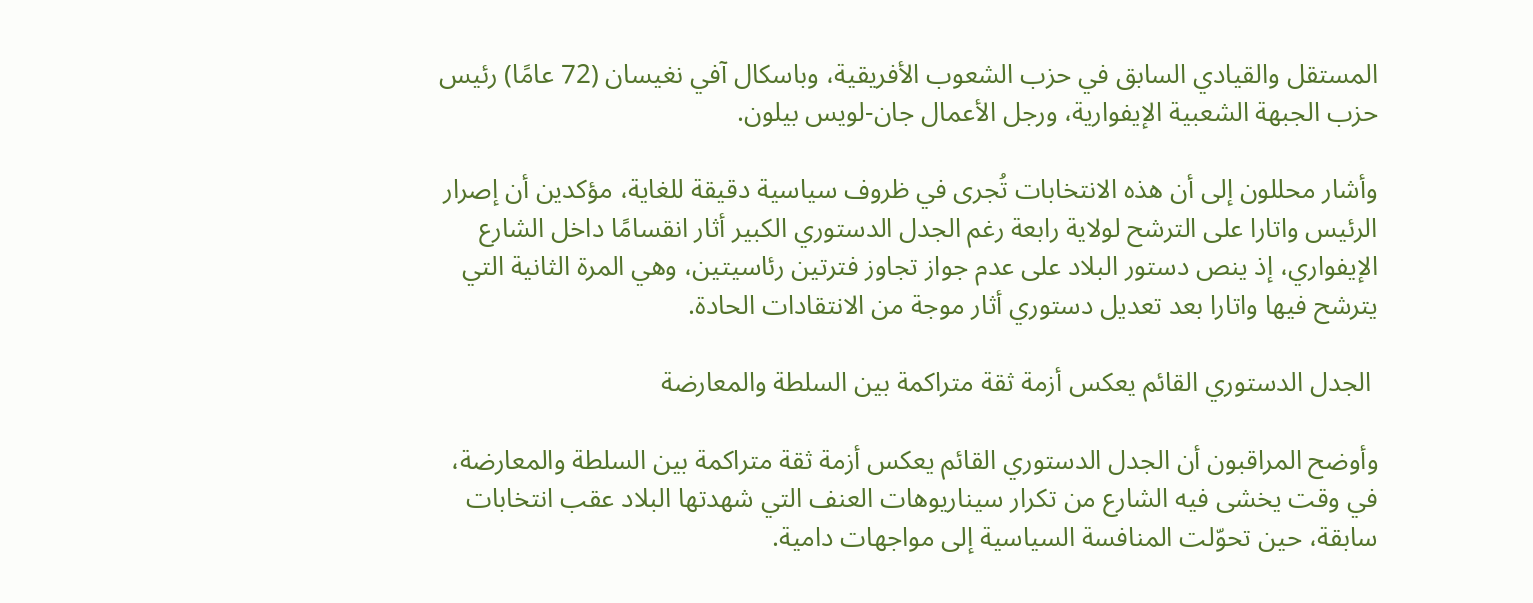المستقل والقيادي السابق في حزب الشعوب الأفريقية، وباسكال آفي نغيسان (72 عامًا) رئيس حزب الجبهة الشعبية الإيفوارية، ورجل الأعمال جان-لويس بيلون.

وأشار محللون إلى أن هذه الانتخابات تُجرى في ظروف سياسية دقيقة للغاية، مؤكدين أن إصرار الرئيس واتارا على الترشح لولاية رابعة رغم الجدل الدستوري الكبير أثار انقسامًا داخل الشارع الإيفواري، إذ ينص دستور البلاد على عدم جواز تجاوز فترتين رئاسيتين، وهي المرة الثانية التي يترشح فيها واتارا بعد تعديل دستوري أثار موجة من الانتقادات الحادة.

 الجدل الدستوري القائم يعكس أزمة ثقة متراكمة بين السلطة والمعارضة

وأوضح المراقبون أن الجدل الدستوري القائم يعكس أزمة ثقة متراكمة بين السلطة والمعارضة، في وقت يخشى فيه الشارع من تكرار سيناريوهات العنف التي شهدتها البلاد عقب انتخابات سابقة، حين تحوّلت المنافسة السياسية إلى مواجهات دامية.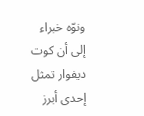ونوّه خبراء إلى أن كوت ديفوار تمثل إحدى أبرز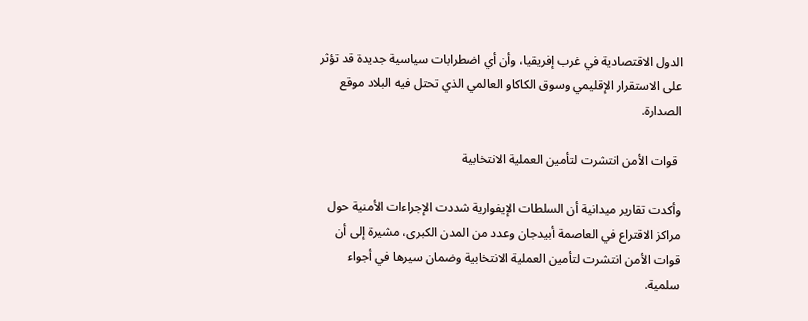الدول الاقتصادية في غرب إفريقيا، وأن أي اضطرابات سياسية جديدة قد تؤثر على الاستقرار الإقليمي وسوق الكاكاو العالمي الذي تحتل فيه البلاد موقع الصدارة.

 قوات الأمن انتشرت لتأمين العملية الانتخابية

وأكدت تقارير ميدانية أن السلطات الإيفوارية شددت الإجراءات الأمنية حول مراكز الاقتراع في العاصمة أبيدجان وعدد من المدن الكبرى، مشيرة إلى أن قوات الأمن انتشرت لتأمين العملية الانتخابية وضمان سيرها في أجواء سلمية.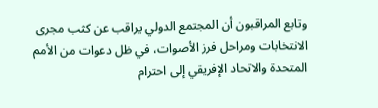وتابع المراقبون أن المجتمع الدولي يراقب عن كثب مجرى الانتخابات ومراحل فرز الأصوات، في ظل دعوات من الأمم المتحدة والاتحاد الإفريقي إلى احترام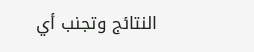النتائج وتجنب أي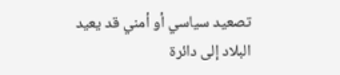تصعيد سياسي أو أمني قد يعيد البلاد إلى دائرة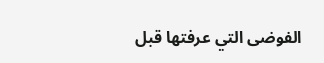الفوضى التي عرفتها قبل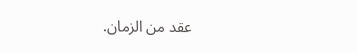عقد من الزمان.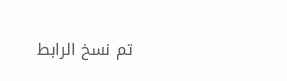تم نسخ الرابط